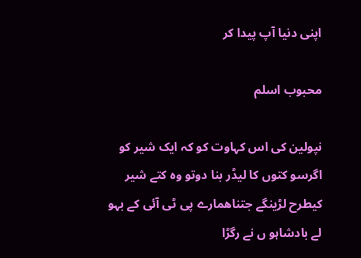اپنی دنیا آپ پیدا کر

محبوب اسلم

نپولین کی اس کہاوت کو کہ ایک شیر کو اگرسو کتوں کا لیڈر بنا دوتو وہ کتے شیر کیطرح لڑینگے جتناھمارے پی ٹی آئی کے بہو لے بادشاہو ں نے رگڑا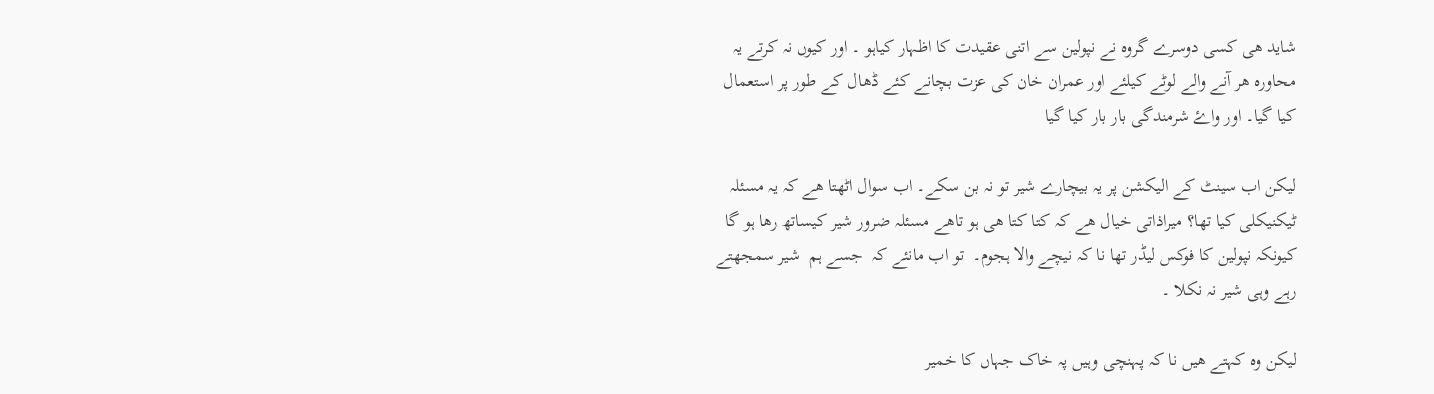شاید ھی کسی دوسرے گروہ نے نپولین سے اتنی عقیدت کا اظہار کیاہو ۔ اور کیوں نہ کرتے یہ محاورہ ھر آنے والے لوٹے کیلئے اور عمران خان کی عزت بچانے کئے ڈھال کے طور پر استعمال کیا گیا۔ اور واۓ شرمندگی بار بار کیا گیا

لیکن اب سینٹ کے الیکشن پر یہ بیچارے شیر تو نہ بن سکے۔ اب سوال اٹھتا ھے کہ یہ مسئلہ ٹیکنیکلی کیا تھا؟ میراذاتی خیال ھے کہ کتا کتا ھی ہو تاھے مسئلہ ضرور شیر کیساتھ رھا ہو گا کیونکہ نپولین کا فوکس لیڈر تھا نا کہ نیچے والا ہجوم۔  تو اب مانئے کہ  جسے ہم  شیر سمجھتے رہے وہی شیر نہ نکلا ۔

لیکن وہ کہتے ھیں نا کہ پہنچی وہیں پہ خاک جہاں کا خمیر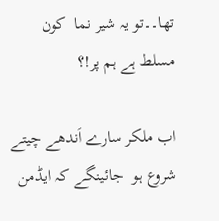تھا۔۔تو یہ شیر نما  کون مسلط ہے ہم پر!؟

اب ملکر سارے اَندھے چیتے شروع ہو  جائینگے کہ ایڈمن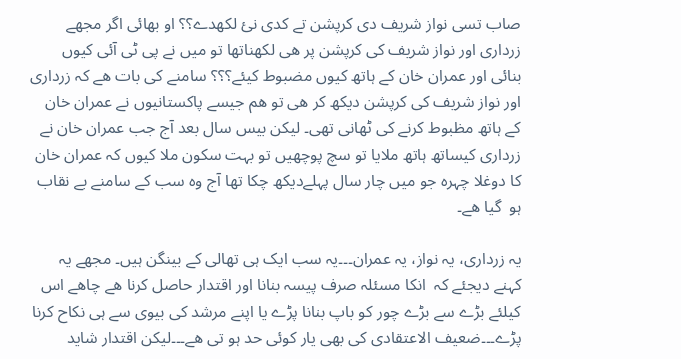صاب تسی نواز شریف دی کرپشن تے کدی نئ لکھدے؟؟ او بھائی اگر مجھے زرداری اور نواز شریف کی کرپشن پر ھی لکھناتھا تو میں نے پی ٹی آئی کیوں بنائی اور عمران خان کے ہاتھ کیوں مضبوط کیئے؟؟؟ سامنے کی بات ھے کہ زرداری اور نواز شریف کی کرپشن دیکھ کر ھی تو ھم جیسے پاکستانیوں نے عمران خان کے ہاتھ مظبوط کرنے کی ٹھانی تھی۔ لیکن بیس سال بعد آج جب عمران خان نے زرداری کیساتھ ہاتھ ملایا تو سچ پوچھیں تو بہت سکون ملا کیوں کہ عمران خان کا دوغلا چہرہ جو میں چار سال پہلےدیکھ چکا تھا آج وہ سب کے سامنے بے نقاب ہو  گیا ھے۔

یہ زرداری، یہ نواز، یہ عمران۔۔۔یہ سب ایک ہی تھالی کے بینگن ہیں۔ مجھے یہ کہنے دیجئے کہ  انکا مسئلہ صرف پیسہ بنانا اور اقتدار حاصل کرنا ھے چاھے اس کیلئے بڑے سے بڑے چور کو باپ بنانا پڑے یا اپنے مرشد کی بیوی سے ہی نکاح کرنا پڑے۔۔۔ضعیف الاعتقادی کی بھی یار کوئی حد ہو تی ھے۔۔۔لیکن اقتدار شاید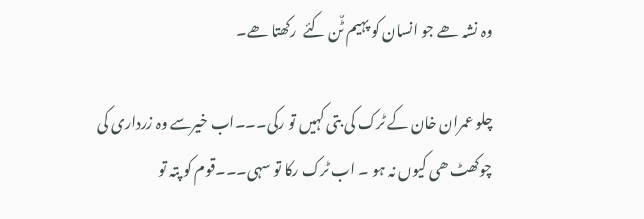وہ نشہ ھے جو انسان کو پہیم ٹٌن کئے  رکھتا ھے۔

چلو عمران خان کے ٹرک کی بتی کہیں تو رکی۔۔۔اب خیرسے وہ زرداری کی چوکھٹ ھی کیوں نہ ہو ۔ اب ٹرک رکا تو سہی۔۔۔قوم کو پتہ تو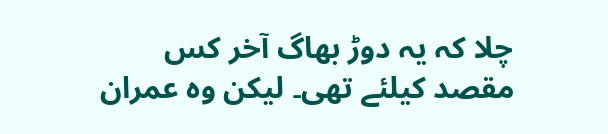چلا کہ یہ دوڑ بھاگ آخر کس مقصد کیلئے تھی۔ لیکن وہ عمران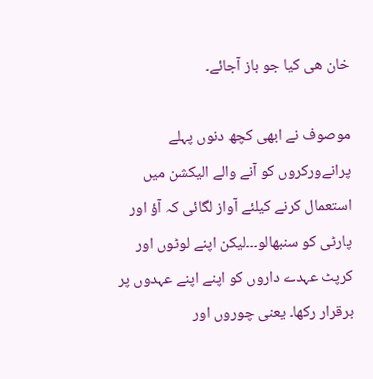خان ھی کیا جو باز آجائے۔

موصوف نے ابھی کچھ دنوں پہلے پرانےورکروں کو آنے والے الیکشن میں استعمال کرنے کیلئے آواز لگائی کہ آؤ اور پارٹی کو سنبھالو۔۔۔لیکن اپنے لوٹوں اور کرپٹ عہدے داروں کو اپنے اپنے عہدوں پر برقرار رکھا۔ یعنی چوروں اور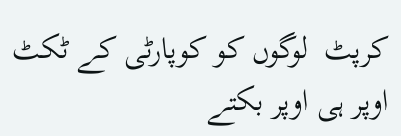کرپٹ  لوگوں کو کوپارٹی کے ٹکٹ اوپر ہی اوپر بکتے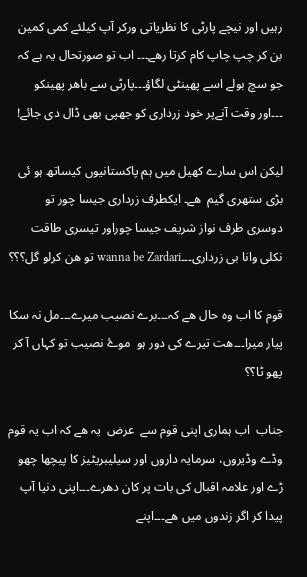رہیں اور نیچے پارٹی کا نظریاتی ورکر آپ کیلئے کمی کمین بن کر چپ چاپ کام کرتا رھے۔۔۔ اب تو صورتحال یہ ہے کہ جو سچ بولے اسے پھینٹی لگاؤ۔۔۔پارٹی سے باھر پھینکو ۔۔۔اور وقت آنےپر خود زرداری کو جھپی بھی ڈال دی جائے!

لیکن اس سارے کھیل میں ہم پاکستانیوں کیساتھ ہو ئی بڑی ستھری گیم  ھے۔ ایکطرف زرداری جیسا چور تو دوسری طرف نواز شریف جیسا چوراور تیسری طاقت نکلی وانا بی زرداری۔۔۔wanna be Zardari تو ھن کرلو گل؟؟؟

قوم کا اب وہ حال ھے کہ۔۔۔برے نصیب میرے۔۔۔مل نہ سکا پیار میرا۔۔۔ھت تیرے کی دور ہو  موۓ نصیب تو کہاں آ کر پھو ٹا؟؟

جناب  اب ہماری اپنی قوم سے  عرض  یہ ھے کہ اب یہ قوم  وڈے وڈیروں، سرمایہ داروں اور سیلیبریٹیز کا پیچھا چھو ڑے اور علامہ اقبال کی بات پر کان دھرے۔۔۔اپنی دنیا آپ پیدا کر اگر زندوں میں ھے۔۔۔اپنے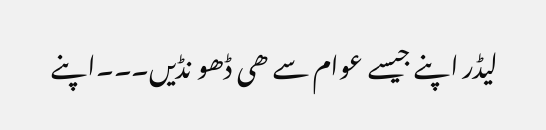لیڈر اپنے جیسے عوام سے ھی ڈھو نڈیں۔۔۔اپنے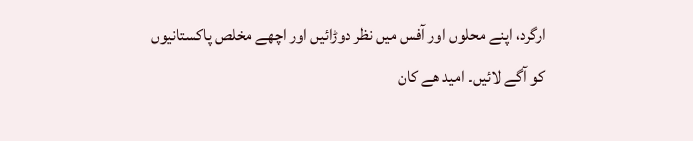ارگرد، اپنے محلوں اور آفس میں نظر دوڑائیں اور اچھے مخلص پاکستانیوں کو آگے لائیں۔ امید ھے کان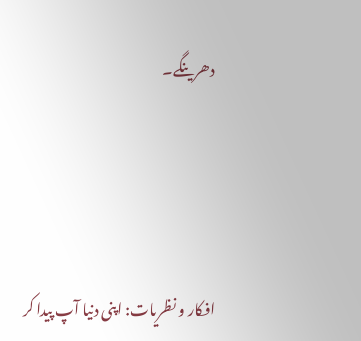دھرینگے۔




افکار و نظریات: اپنی دنیا آپ پیدا کر